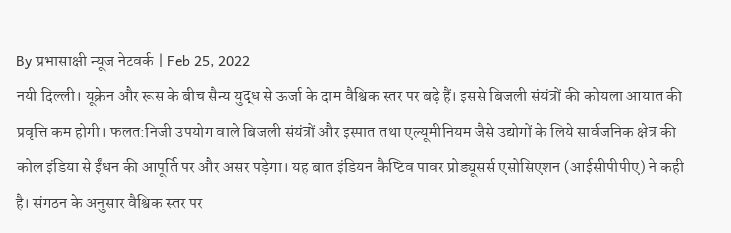By प्रभासाक्षी न्यूज नेटवर्क | Feb 25, 2022
नयी दिल्ली। यूक्रेन और रूस के बीच सैन्य युद्ध से ऊर्जा के दाम वैश्विक स्तर पर बढ़े हैं। इससे बिजली संयंत्रों की कोयला आयात की प्रवृत्ति कम होगी। फलत:निजी उपयोग वाले बिजली संयंत्रों और इस्पात तथा एल्यूमीनियम जैसे उद्योगों के लिये सार्वजनिक क्षेत्र की कोल इंडिया से ईंधन की आपूर्ति पर और असर पड़ेगा। यह बात इंडियन कैप्टिव पावर प्रोड्यूसर्स एसोसिएशन (आईसीपीपीए) ने कही है। संगठन के अनुसार वैश्विक स्तर पर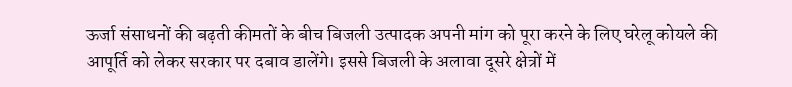ऊर्जा संसाधनों की बढ़ती कीमतों के बीच बिजली उत्पादक अपनी मांग को पूरा करने के लिए घरेलू कोयले की आपूर्ति को लेकर सरकार पर दबाव डालेंगे। इससे बिजली के अलावा दूसरे क्षेत्रों में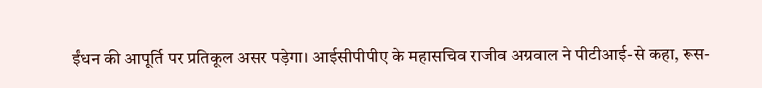ईंधन की आपूर्ति पर प्रतिकूल असर पड़ेगा। आईसीपीपीए के महासचिव राजीव अग्रवाल ने पीटीआई-से कहा, रूस-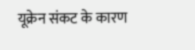यूक्रेन संकट के कारण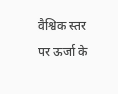वैश्विक स्तर पर ऊर्जा के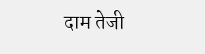दाम तेजी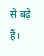से बढ़े हैं।